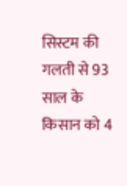सिस्टम की गलती से 93 साल के किसान को 4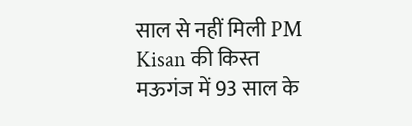साल से नहीं मिली PM Kisan की किस्त
मऊगंज में 93 साल के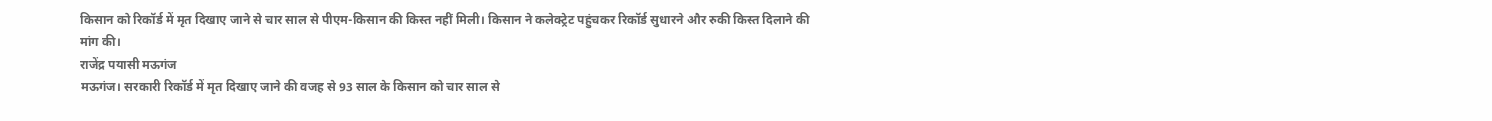किसान को रिकॉर्ड में मृत दिखाए जाने से चार साल से पीएम-किसान की किस्त नहीं मिली। किसान ने कलेक्ट्रेट पहुंचकर रिकॉर्ड सुधारने और रुकी किस्त दिलाने की मांग की।
राजेंद्र पयासी मऊगंज
मऊगंज। सरकारी रिकॉर्ड में मृत दिखाए जाने की वजह से 93 साल के किसान को चार साल से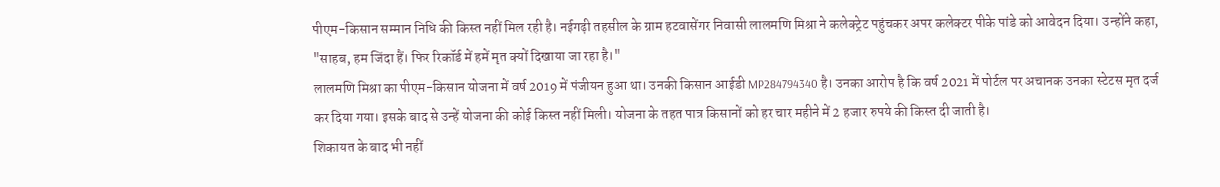पीएम-किसान सम्मान निधि की किस्त नहीं मिल रही है। नईगढ़ी तहसील के ग्राम हटवासेंगर निवासी लालमणि मिश्रा ने कलेक्ट्रेट पहुंचकर अपर कलेक्टर पीके पांडे को आवेदन दिया। उन्होंने कहा, "साहब, हम जिंदा हैं। फिर रिकॉर्ड में हमें मृत क्यों दिखाया जा रहा है।"
लालमणि मिश्रा का पीएम-किसान योजना में वर्ष 2019 में पंजीयन हुआ था। उनकी किसान आईडी MP284794340 है। उनका आरोप है कि वर्ष 2021 में पोर्टल पर अचानक उनका स्टेटस मृत दर्ज कर दिया गया। इसके बाद से उन्हें योजना की कोई किस्त नहीं मिली। योजना के तहत पात्र किसानों को हर चार महीने में 2 हजार रुपये की किस्त दी जाती है।
शिकायत के बाद भी नहीं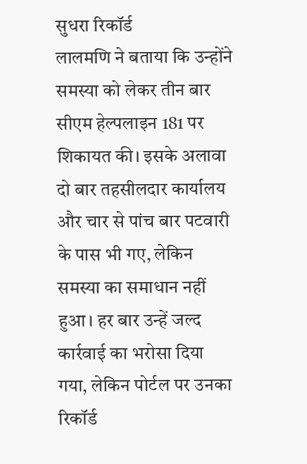सुधरा रिकॉर्ड
लालमणि ने बताया कि उन्होंने समस्या को लेकर तीन बार सीएम हेल्पलाइन 181 पर शिकायत की। इसके अलावा दो बार तहसीलदार कार्यालय और चार से पांच बार पटवारी के पास भी गए, लेकिन समस्या का समाधान नहीं हुआ। हर बार उन्हें जल्द कार्रवाई का भरोसा दिया गया, लेकिन पोर्टल पर उनका रिकॉर्ड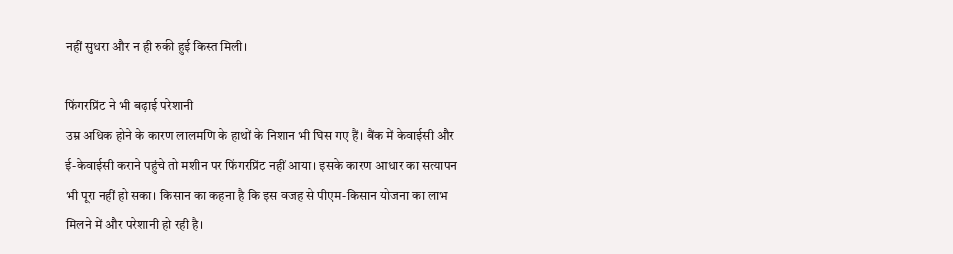नहीं सुधरा और न ही रुकी हुई किस्त मिली।

फिंगरप्रिंट ने भी बढ़ाई परेशानी
उम्र अधिक होने के कारण लालमणि के हाथों के निशान भी घिस गए हैं। बैंक में केवाईसी और ई-केवाईसी कराने पहुंचे तो मशीन पर फिंगरप्रिंट नहीं आया। इसके कारण आधार का सत्यापन भी पूरा नहीं हो सका। किसान का कहना है कि इस वजह से पीएम-किसान योजना का लाभ मिलने में और परेशानी हो रही है।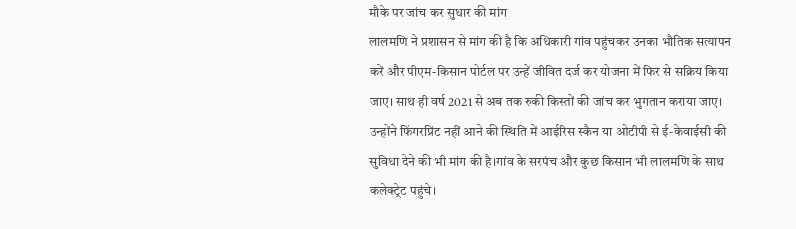मौके पर जांच कर सुधार की मांग
लालमणि ने प्रशासन से मांग की है कि अधिकारी गांव पहुंचकर उनका भौतिक सत्यापन करें और पीएम-किसान पोर्टल पर उन्हें जीवित दर्ज कर योजना में फिर से सक्रिय किया जाए। साथ ही वर्ष 2021 से अब तक रुकी किस्तों की जांच कर भुगतान कराया जाए। उन्होंने फिंगरप्रिंट नहीं आने की स्थिति में आईरिस स्कैन या ओटीपी से ई-केवाईसी की सुविधा देने की भी मांग की है।गांव के सरपंच और कुछ किसान भी लालमणि के साथ कलेक्ट्रेट पहुंचे।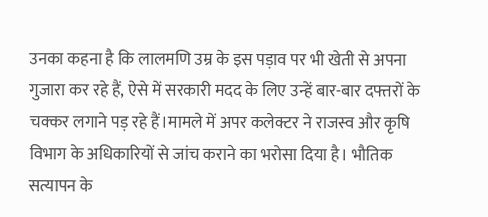उनका कहना है कि लालमणि उम्र के इस पड़ाव पर भी खेती से अपना गुजारा कर रहे हैं, ऐसे में सरकारी मदद के लिए उन्हें बार-बार दफ्तरों के चक्कर लगाने पड़ रहे हैं।मामले में अपर कलेक्टर ने राजस्व और कृषि विभाग के अधिकारियों से जांच कराने का भरोसा दिया है। भौतिक सत्यापन के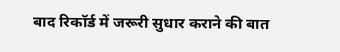बाद रिकॉर्ड में जरूरी सुधार कराने की बात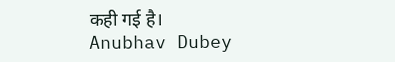कही गई है।
Anubhav Dubey